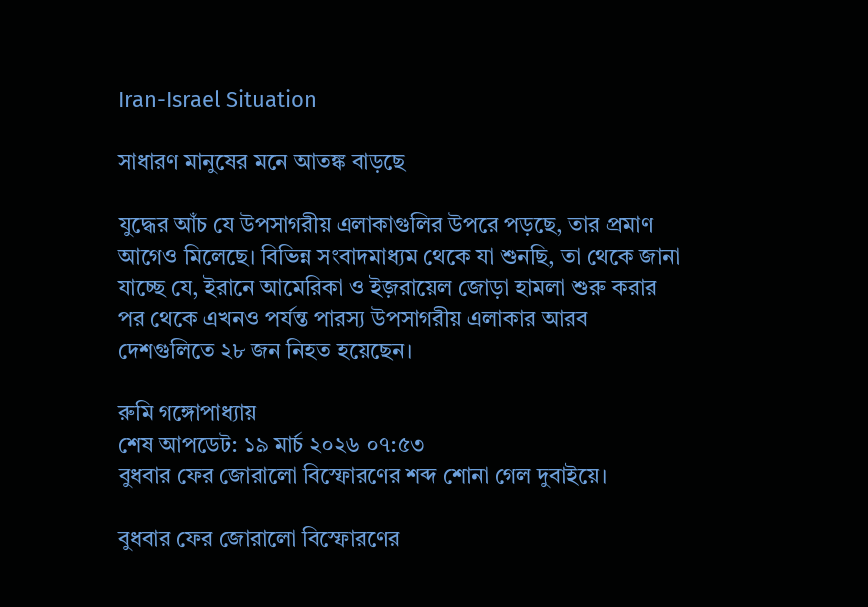Iran-Israel Situation

সাধারণ মানুষের মনে আতঙ্ক বাড়ছে

যুদ্ধের আঁচ যে উপসাগরীয় এলাকাগুলির উপরে পড়ছে, তার প্রমাণ আগেও মিলেছে। বিভিন্ন সংবাদমাধ্যম থেকে যা শুনছি, তা থেকে জানা যাচ্ছে যে, ইরানে আমেরিকা ও ইজ়রায়েল জোড়া হামলা শুরু করার পর থেকে এখনও পর্যন্ত পারস্য উপসাগরীয় এলাকার আরব দেশগুলিতে ২৮ জন নিহত হয়েছেন।

রুমি গঙ্গোপাধ্যায়
শেষ আপডেট: ১৯ মার্চ ২০২৬ ০৭:৫৩
বুধবার ফের জোরালো বিস্ফোরণের শব্দ শোনা গেল দুবাইয়ে।

বুধবার ফের জোরালো বিস্ফোরণের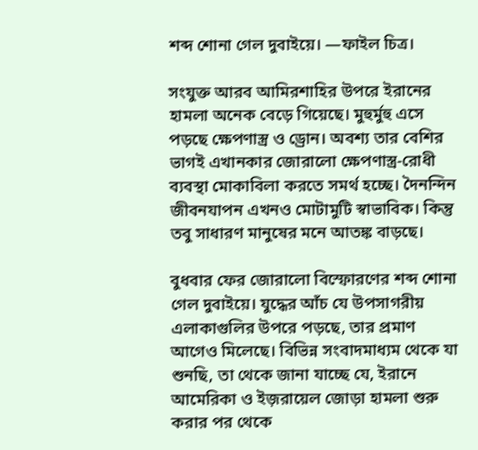শব্দ শোনা গেল দুবাইয়ে। —ফাইল চিত্র।

সংযুক্ত আরব আমিরশাহির উপরে ইরানের হামলা অনেক বেড়ে গিয়েছে। মুহুর্মুহু এসে পড়ছে ক্ষেপণাস্ত্র ও ড্রোন। অবশ্য তার বেশির ভাগই এখানকার জোরালো ক্ষেপণাস্ত্র-রোধী ব্যবস্থা মোকাবিলা করতে সমর্থ হচ্ছে। দৈনন্দিন জীবনযাপন এখনও মোটামুটি স্বাভাবিক। কিন্তু তবু সাধারণ মানুষের মনে আতঙ্ক বাড়ছে।

বুধবার ফের জোরালো বিস্ফোরণের শব্দ শোনা গেল দুবাইয়ে। যুদ্ধের আঁচ যে উপসাগরীয় এলাকাগুলির উপরে পড়ছে, তার প্রমাণ আগেও মিলেছে। বিভিন্ন সংবাদমাধ্যম থেকে যা শুনছি, তা থেকে জানা যাচ্ছে যে, ইরানে আমেরিকা ও ইজ়রায়েল জোড়া হামলা শুরু করার পর থেকে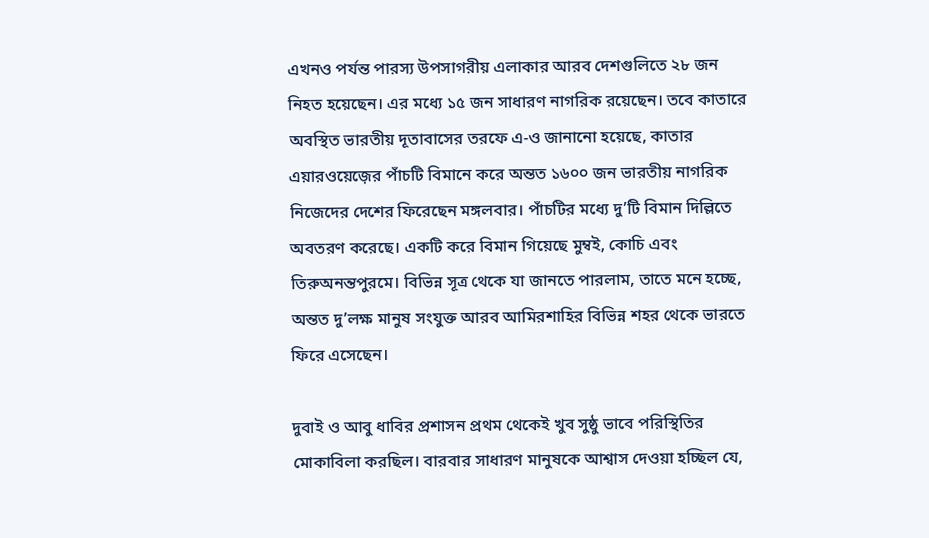এখনও পর্যন্ত পারস্য উপসাগরীয় এলাকার আরব দেশগুলিতে ২৮ জন নিহত হয়েছেন। এর মধ্যে ১৫ জন সাধারণ নাগরিক রয়েছেন। তবে কাতারে অবস্থিত ভারতীয় দূতাবাসের তরফে এ-ও জানানো হয়েছে, কাতার এয়ারওয়েজ়ের পাঁচটি বিমানে করে অন্তত ১৬০০ জন ভারতীয় নাগরিক নিজেদের দেশের ফিরেছেন মঙ্গলবার। পাঁচটির মধ্যে দু’টি বিমান দিল্লিতে অবতরণ করেছে। একটি করে বিমান গিয়েছে মুম্বই, কোচি এবং তিরুঅনন্তপুরমে। বিভিন্ন সূত্র থেকে যা জানতে পারলাম, তাতে মনে হচ্ছে, অন্তত দু’লক্ষ মানুষ সংযুক্ত আরব আমিরশাহির বিভিন্ন শহর থেকে ভারতে ফিরে এসেছেন।

দুবাই ও আবু ধাবির প্রশাসন প্রথম থেকেই খুব সুষ্ঠু ভাবে পরিস্থিতির মোকাবিলা করছিল। বারবার সাধারণ মানুষকে আশ্বাস দেওয়া হচ্ছিল যে,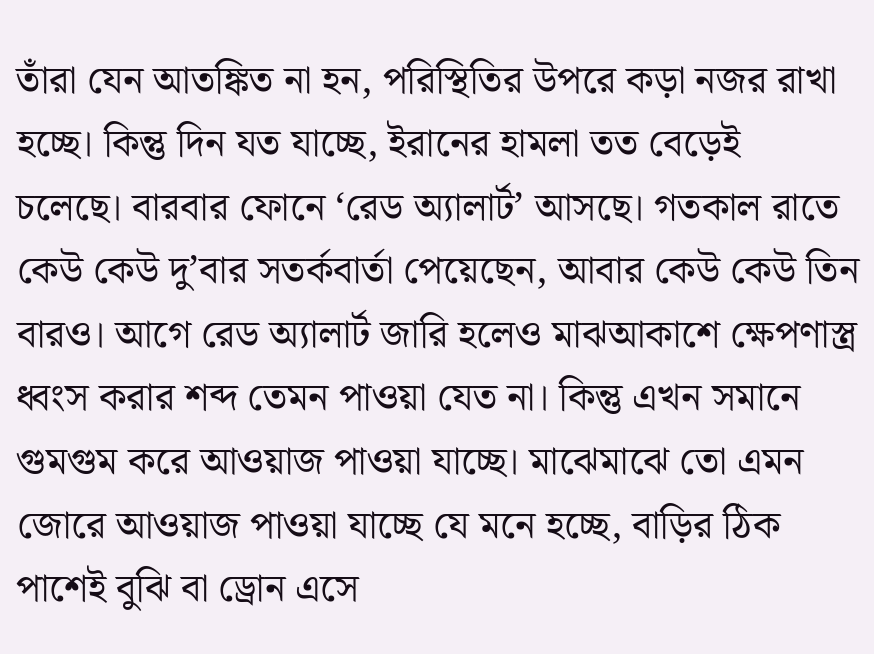তাঁরা যেন আতঙ্কিত না হন, পরিস্থিতির উপরে কড়া নজর রাখা হচ্ছে। কিন্তু দিন যত যাচ্ছে, ইরানের হামলা তত বেড়েই চলেছে। বারবার ফোনে ‘রেড অ্যালার্ট’ আসছে। গতকাল রাতে কেউ কেউ দু’বার সতর্কবার্তা পেয়েছেন, আবার কেউ কেউ তিন বারও। আগে রেড অ্যালার্ট জারি হলেও মাঝআকাশে ক্ষেপণাস্ত্র ধ্বংস করার শব্দ তেমন পাওয়া যেত না। কিন্তু এখন সমানে গুমগুম করে আওয়াজ পাওয়া যাচ্ছে। মাঝেমাঝে তো এমন জোরে আওয়াজ পাওয়া যাচ্ছে যে মনে হচ্ছে, বাড়ির ঠিক পাশেই বুঝি বা ড্রোন এসে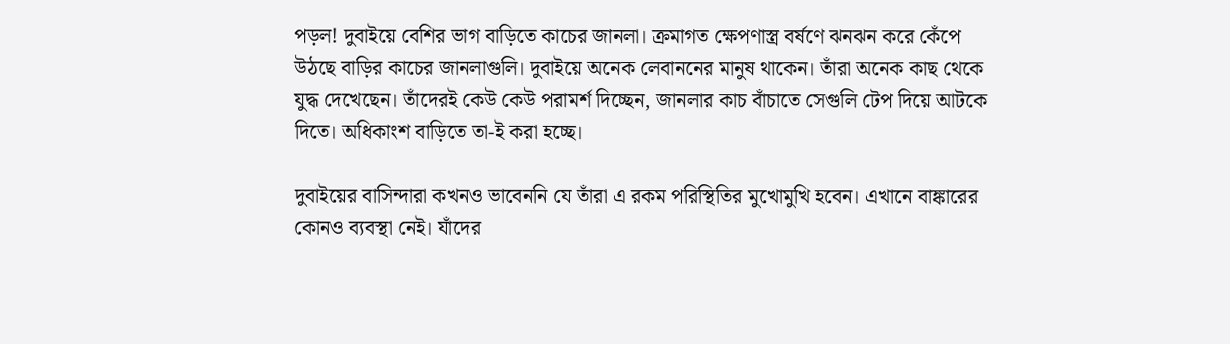পড়ল! দুবাইয়ে বেশির ভাগ বাড়িতে কাচের জানলা। ক্রমাগত ক্ষেপণাস্ত্র বর্ষণে ঝনঝন করে কেঁপে উঠছে বাড়ির কাচের জানলাগুলি। দুবাইয়ে অনেক লেবাননের মানুষ থাকেন। তাঁরা অনেক কাছ থেকে যুদ্ধ দেখেছেন। তাঁদেরই কেউ কেউ পরামর্শ দিচ্ছেন, জানলার কাচ বাঁচাতে সেগুলি টেপ দিয়ে আটকে দিতে। অধিকাংশ বাড়িতে তা-ই করা হচ্ছে।

দুবাইয়ের বাসিন্দারা কখনও ভাবেননি যে তাঁরা এ রকম পরিস্থিতির মুখোমুখি হবেন। এখানে বাঙ্কারের কোনও ব্যবস্থা নেই। যাঁদের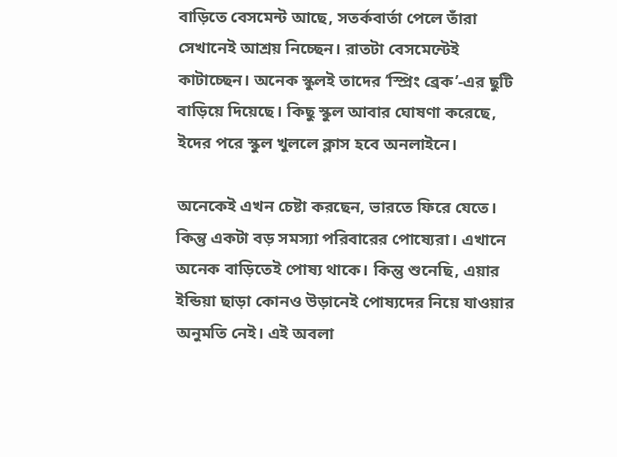বাড়িতে বেসমেন্ট আছে, সতর্কবার্তা পেলে তাঁরা সেখানেই আশ্রয় নিচ্ছেন। রাতটা বেসমেন্টেই কাটাচ্ছেন। অনেক স্কুলই তাদের ‘স্প্রিং ব্রেক’-এর ছুটি বাড়িয়ে দিয়েছে। কিছু স্কুল আবার ঘোষণা করেছে, ইদের পরে স্কুল খুললে ক্লাস হবে অনলাইনে।

অনেকেই এখন চেষ্টা করছেন, ভারতে ফিরে যেতে। কিন্তু একটা বড় সমস্যা পরিবারের পোষ্যেরা। এখানে অনেক বাড়িতেই পোষ্য থাকে। কিন্তু শুনেছি, এয়ার ইন্ডিয়া ছাড়া কোনও উড়ানেই পোষ্যদের নিয়ে যাওয়ার অনুমতি নেই। এই অবলা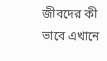জীবদের কী ভাবে এখানে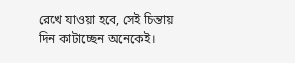রেখে যাওয়া হবে, সেই চিন্তায় দিন কাটাচ্ছেন অনেকেই।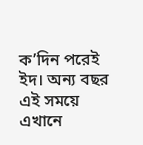ক’দিন পরেই ইদ। অন্য বছর এই সময়ে এখানে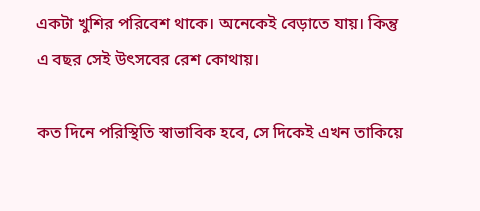একটা খুশির পরিবেশ থাকে। অনেকেই বেড়াতে যায়। কিন্তু এ বছর সেই উৎসবের রেশ কোথায়।

কত দিনে পরিস্থিতি স্বাভাবিক হবে, সে দিকেই এখন তাকিয়ে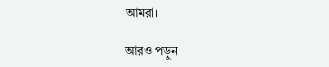আমরা।

আরও পড়ুন